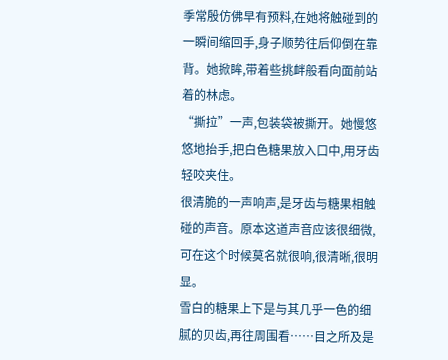季常殷仿佛早有预料,在她将触碰到的一瞬间缩回手,身子顺势往后仰倒在靠背。她掀眸,带着些挑衅般看向面前站着的林虑。
“撕拉”一声,包装袋被撕开。她慢悠悠地抬手,把白色糖果放入口中,用牙齿轻咬夹住。
很清脆的一声响声,是牙齿与糖果相触碰的声音。原本这道声音应该很细微,可在这个时候莫名就很响,很清晰,很明显。
雪白的糖果上下是与其几乎一色的细腻的贝齿,再往周围看……目之所及是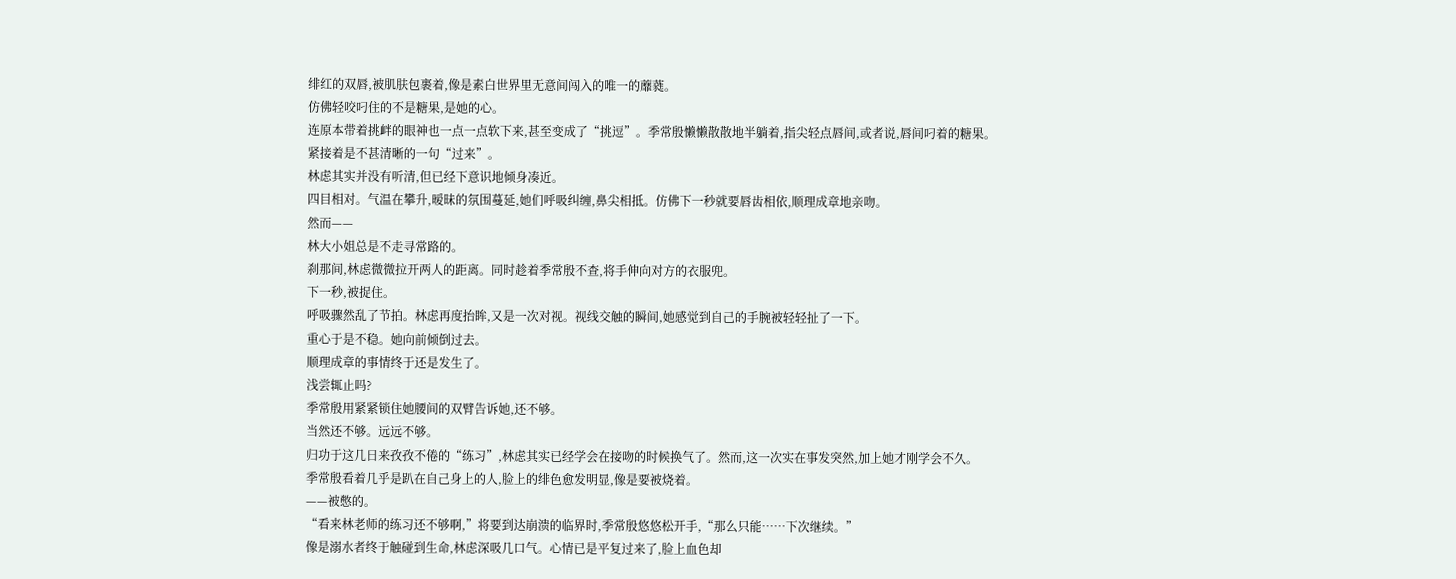绯红的双唇,被肌肤包裹着,像是素白世界里无意间闯入的唯一的蘼蕤。
仿佛轻咬叼住的不是糖果,是她的心。
连原本带着挑衅的眼神也一点一点软下来,甚至变成了“挑逗”。季常殷懒懒散散地半躺着,指尖轻点唇间,或者说,唇间叼着的糖果。
紧接着是不甚清晰的一句“过来”。
林虑其实并没有听清,但已经下意识地倾身凑近。
四目相对。气温在攀升,暧昧的氛围蔓延,她们呼吸纠缠,鼻尖相抵。仿佛下一秒就要唇齿相依,顺理成章地亲吻。
然而——
林大小姐总是不走寻常路的。
刹那间,林虑微微拉开两人的距离。同时趁着季常殷不查,将手伸向对方的衣服兜。
下一秒,被捉住。
呼吸骤然乱了节拍。林虑再度抬眸,又是一次对视。视线交触的瞬间,她感觉到自己的手腕被轻轻扯了一下。
重心于是不稳。她向前倾倒过去。
顺理成章的事情终于还是发生了。
浅尝辄止吗?
季常殷用紧紧锁住她腰间的双臂告诉她,还不够。
当然还不够。远远不够。
归功于这几日来孜孜不倦的“练习”,林虑其实已经学会在接吻的时候换气了。然而,这一次实在事发突然,加上她才刚学会不久。
季常殷看着几乎是趴在自己身上的人,脸上的绯色愈发明显,像是要被烧着。
——被憋的。
“看来林老师的练习还不够啊,”将要到达崩溃的临界时,季常殷悠悠松开手,“那么只能……下次继续。”
像是溺水者终于触碰到生命,林虑深吸几口气。心情已是平复过来了,脸上血色却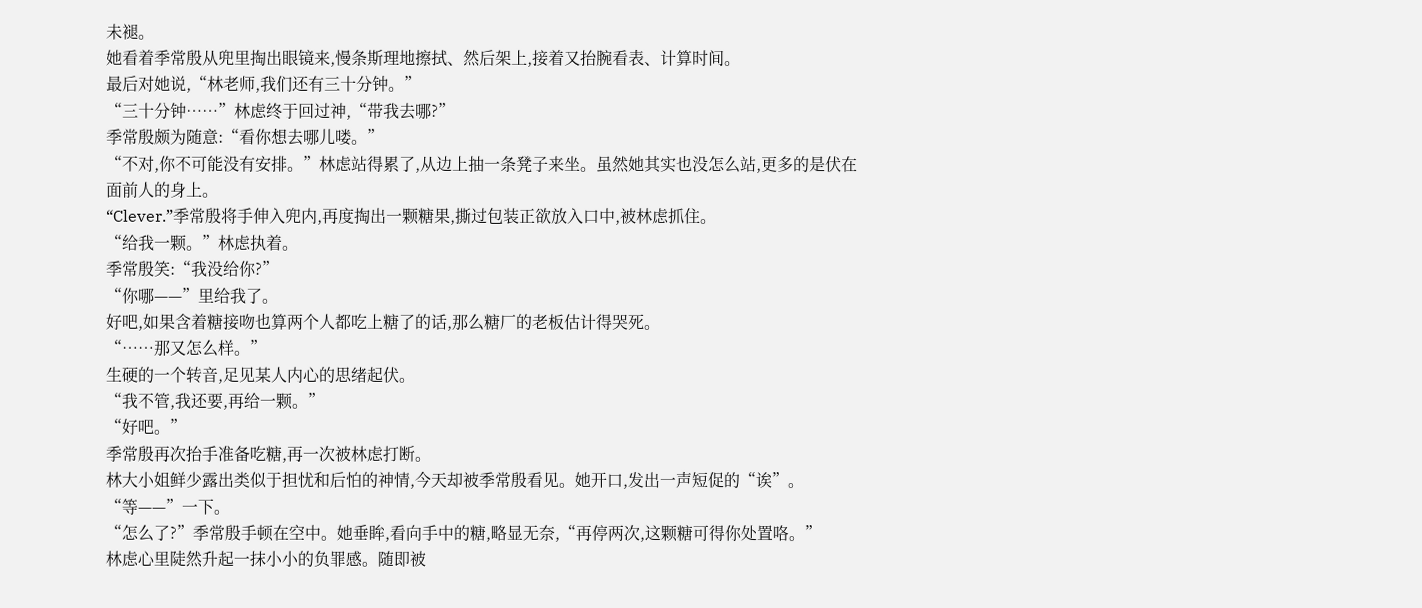未褪。
她看着季常殷从兜里掏出眼镜来,慢条斯理地擦拭、然后架上,接着又抬腕看表、计算时间。
最后对她说,“林老师,我们还有三十分钟。”
“三十分钟……”林虑终于回过神,“带我去哪?”
季常殷颇为随意:“看你想去哪儿喽。”
“不对,你不可能没有安排。”林虑站得累了,从边上抽一条凳子来坐。虽然她其实也没怎么站,更多的是伏在面前人的身上。
“Clever.”季常殷将手伸入兜内,再度掏出一颗糖果,撕过包装正欲放入口中,被林虑抓住。
“给我一颗。”林虑执着。
季常殷笑:“我没给你?”
“你哪——”里给我了。
好吧,如果含着糖接吻也算两个人都吃上糖了的话,那么糖厂的老板估计得哭死。
“……那又怎么样。”
生硬的一个转音,足见某人内心的思绪起伏。
“我不管,我还要,再给一颗。”
“好吧。”
季常殷再次抬手准备吃糖,再一次被林虑打断。
林大小姐鲜少露出类似于担忧和后怕的神情,今天却被季常殷看见。她开口,发出一声短促的“诶”。
“等——”一下。
“怎么了?”季常殷手顿在空中。她垂眸,看向手中的糖,略显无奈,“再停两次,这颗糖可得你处置咯。”
林虑心里陡然升起一抹小小的负罪感。随即被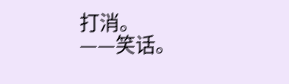打消。
——笑话。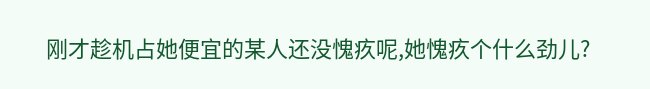刚才趁机占她便宜的某人还没愧疚呢,她愧疚个什么劲儿?